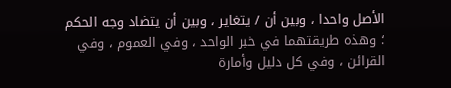الأصل واحدا ، وبين أن / يتغاير ، وبين أن يتضاد وجه الحكم ؛ وهذه طريقتهما في خبر الواحد ، وفي العموم ، وفي القرائن ، وفي كل دليل وأمارة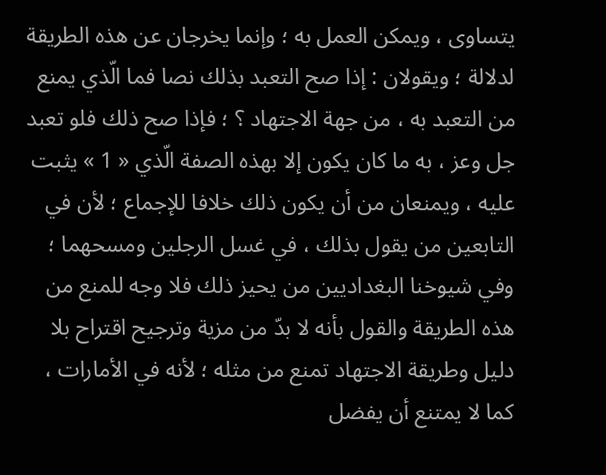يتساوى ، ويمكن العمل به ؛ وإنما يخرجان عن هذه الطريقة لدلالة ؛ ويقولان : إذا صح التعبد بذلك نصا فما الّذي يمنع من التعبد به ، من جهة الاجتهاد ؟ ؛ فإذا صح ذلك فلو تعبد جل وعز ، به ما كان يكون إلا بهذه الصفة الّذي « 1 » يثبت عليه ، ويمنعان من أن يكون ذلك خلافا للإجماع ؛ لأن في التابعين من يقول بذلك ، في غسل الرجلين ومسحهما ؛ وفي شيوخنا البغداديين من يحيز ذلك فلا وجه للمنع من هذه الطريقة والقول بأنه لا بدّ من مزية وترجيح اقتراح بلا دليل وطريقة الاجتهاد تمنع من مثله ؛ لأنه في الأمارات ، كما لا يمتنع أن يفضل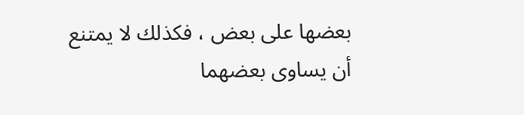بعضها على بعض ، فكذلك لا يمتنع أن يساوى بعضهما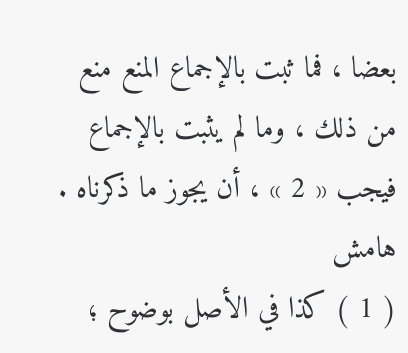بعضا ، فما ثبت بالإجماع المنع منع من ذلك ، وما لم يثبت بالإجماع فيجب « 2 » ، أن يجوز ما ذكرناه .
هامش
( 1 ) كذا في الأصل بوضوح ؛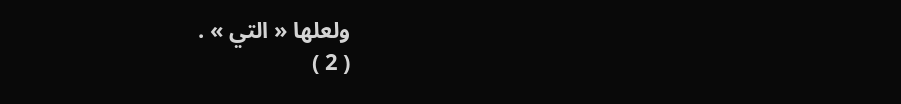ولعلها « التي » .
( 2 )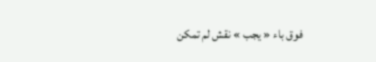فوق باء « يجب » نقش لم تمكن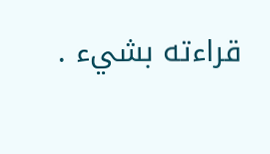قراءته بشيء .